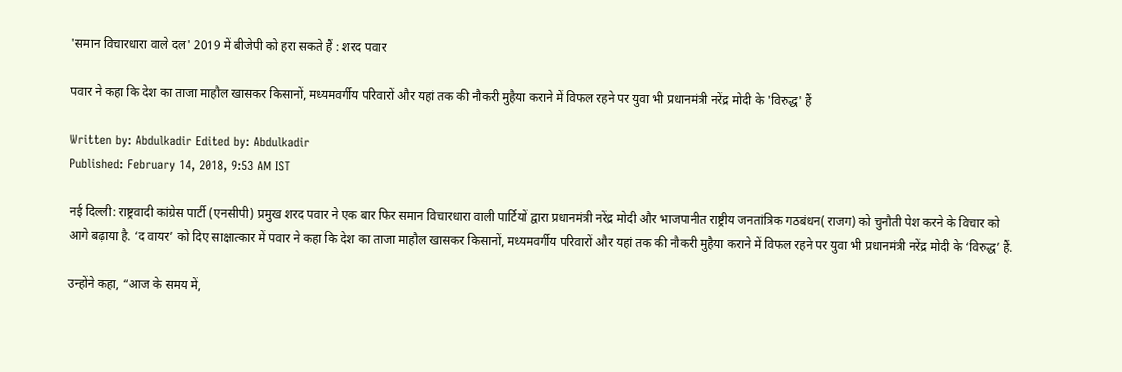'समान विचारधारा वाले दल' 2019 में बीजेपी को हरा सकते हैं : शरद पवार

पवार ने कहा कि देश का ताजा माहौल खासकर किसानों, मध्यमवर्गीय परिवारों और यहां तक की नौकरी मुहैया कराने में विफल रहने पर युवा भी प्रधानमंत्री नरेंद्र मोदी के 'विरुद्ध' हैं

Written by: Abdulkadir Edited by: Abdulkadir
Published: February 14, 2018, 9:53 AM IST

नई दिल्ली: राष्ट्रवादी कांग्रेस पार्टी (एनसीपी) प्रमुख शरद पवार ने एक बार फिर समान विचारधारा वाली पार्टियों द्वारा प्रधानमंत्री नरेंद्र मोदी और भाजपानीत राष्ट्रीय जनतांत्रिक गठबंधन( राजग) को चुनौती पेश करने के विचार को आगे बढ़ाया है. ‘द वायर’ को दिए साक्षात्कार में पवार ने कहा कि देश का ताजा माहौल खासकर किसानों, मध्यमवर्गीय परिवारों और यहां तक की नौकरी मुहैया कराने में विफल रहने पर युवा भी प्रधानमंत्री नरेंद्र मोदी के ‘विरुद्ध’ हैं.

उन्होंने कहा, “आज के समय में,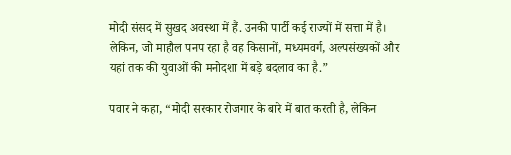मोदी संसद में सुखद अवस्था में हैं. उनकी पार्टी कई राज्यों में सत्ता में है। लेकिन, जो माहौल पनप रहा है वह किसानों, मध्यमवर्ग, अल्पसंख्यकों और यहां तक की युवाओं की मनोदशा में बड़े बदलाव का है.”

पवार ने कहा, “मोदी सरकार रोजगार के बारे में बात करती है, लेकिन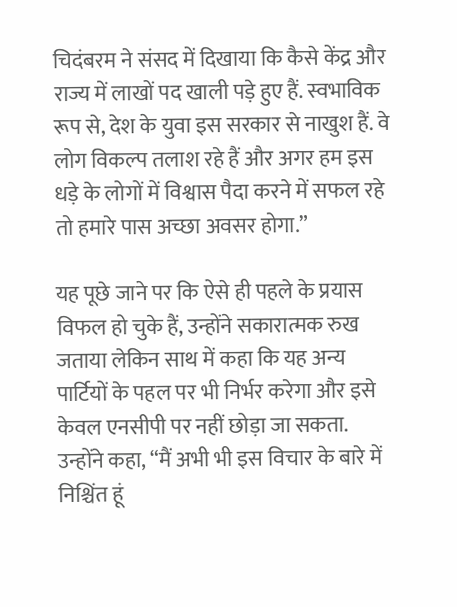चिदंबरम ने संसद में दिखाया कि कैसे केंद्र और राज्य में लाखों पद खाली पड़े हुए हैं. स्वभाविक रूप से, देश के युवा इस सरकार से नाखुश हैं. वे लोग विकल्प तलाश रहे हैं और अगर हम इस धड़े के लोगों में विश्वास पैदा करने में सफल रहे तो हमारे पास अच्छा अवसर होगा.”

यह पूछे जाने पर कि ऐसे ही पहले के प्रयास विफल हो चुके हैं, उन्होंने सकारात्मक रुख जताया लेकिन साथ में कहा कि यह अन्य पार्टियों के पहल पर भी निर्भर करेगा और इसे केवल एनसीपी पर नहीं छोड़ा जा सकता. उन्होंने कहा, “मैं अभी भी इस विचार के बारे में निश्चिंत हूं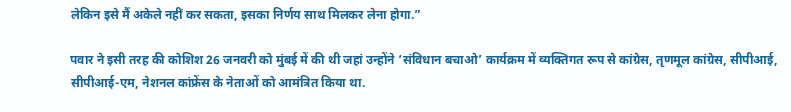लेकिन इसे मैं अकेले नहीं कर सकता, इसका निर्णय साथ मिलकर लेना होगा.”

पवार ने इसी तरह की कोशिश 26 जनवरी को मुंबई में की थी जहां उन्होंने ‘संविधान बचाओ’ कार्यक्रम में व्यक्तिगत रूप से कांग्रेस, तृणमूल कांग्रेस, सीपीआई, सीपीआई-एम, नेशनल कांफ्रेंस के नेताओं को आमंत्रित किया था.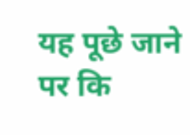यह पूछे जाने पर कि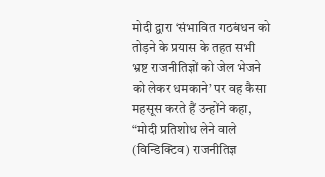मोदी द्वारा ‘संभावित गठबंधन को तोड़ने के प्रयास के तहत सभी भ्रष्ट राजनीतिज्ञों को जेल भेजने को लेकर धमकाने’ पर वह कैसा महसूस करते हैं उन्होंने कहा, “मोदी प्रतिशोध लेने वाले (विन्डिक्टिव) राजनीतिज्ञ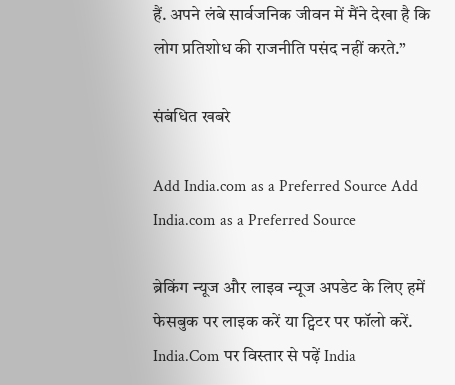हैं. अपने लंबे सार्वजनिक जीवन में मैंने देखा है कि लोग प्रतिशोध की राजनीति पसंद नहीं करते.”

संबंधित खबरे

Add India.com as a Preferred Source Add India.com as a Preferred Source

ब्रेकिंग न्यूज और लाइव न्यूज अपडेट के लिए हमें फेसबुक पर लाइक करें या ट्विटर पर फॉलो करें. India.Com पर विस्तार से पढ़ें India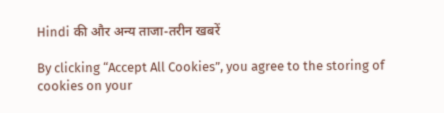Hindi की और अन्य ताजा-तरीन खबरें

By clicking “Accept All Cookies”, you agree to the storing of cookies on your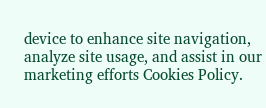device to enhance site navigation, analyze site usage, and assist in our marketing efforts Cookies Policy.